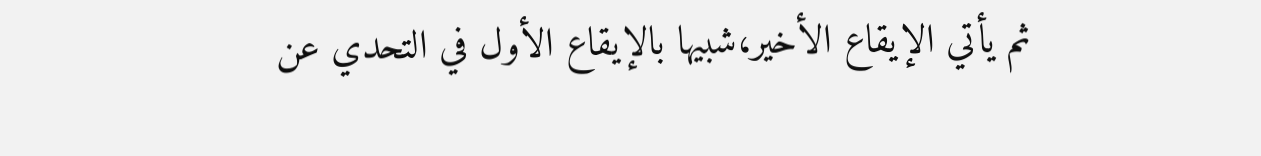ثم يأتي الإيقاع الأخير،شبيها بالإيقاع الأول في التحدي عن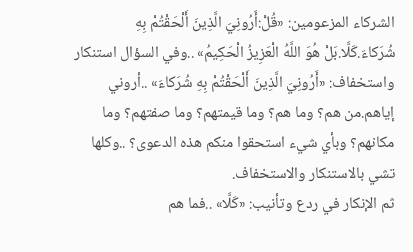الشركاء المزعومين: «قُلْ:أَرُونِيَ الَّذِينَ أَلْحَقْتُمْ بِهِ شُرَكاءَ.كَلَّا.بَلْ هُوَ اللَّهُ الْعَزِيزُ الْحَكِيمُ» ..وفي السؤال استنكار واستخفاف: «أَرُونِيَ الَّذِينَ أَلْحَقْتُمْ بِهِ شُرَكاءَ» ..أروني إياهم.من هم؟ وما هم؟ وما قيمتهم؟ وما صفتهم؟ وما مكانهم؟ وبأي شيء استحقوا منكم هذه الدعوى؟ ..وكلها تشي بالاستنكار والاستخفاف.
ثم الإنكار في ردع وتأنيب: «كَلَّا» ..فما هم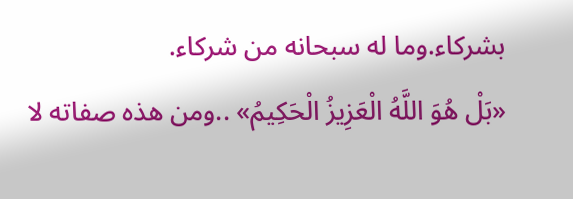بشركاء.وما له سبحانه من شركاء.
«بَلْ هُوَ اللَّهُ الْعَزِيزُ الْحَكِيمُ» ..ومن هذه صفاته لا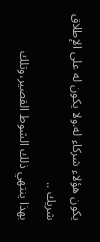يكون هؤلاء شركاء له.ولا يكون له على الإطلاق شريك ..
بهذا ينتهي ذلك الشوط القصير،وتلك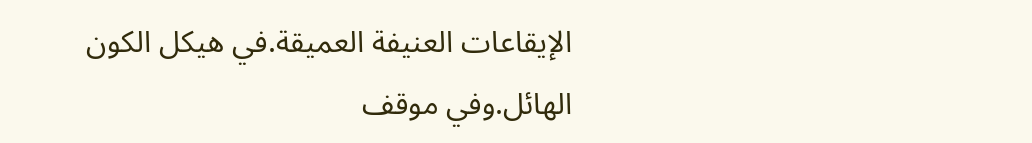الإيقاعات العنيفة العميقة.في هيكل الكون الهائل.وفي موقف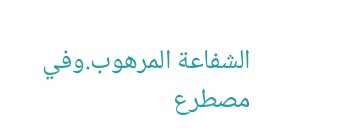الشفاعة المرهوب.وفي مصطرع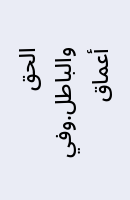الحق والباطل.وفي أعماق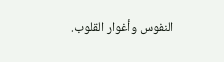النفوس وأغوار القلوب.